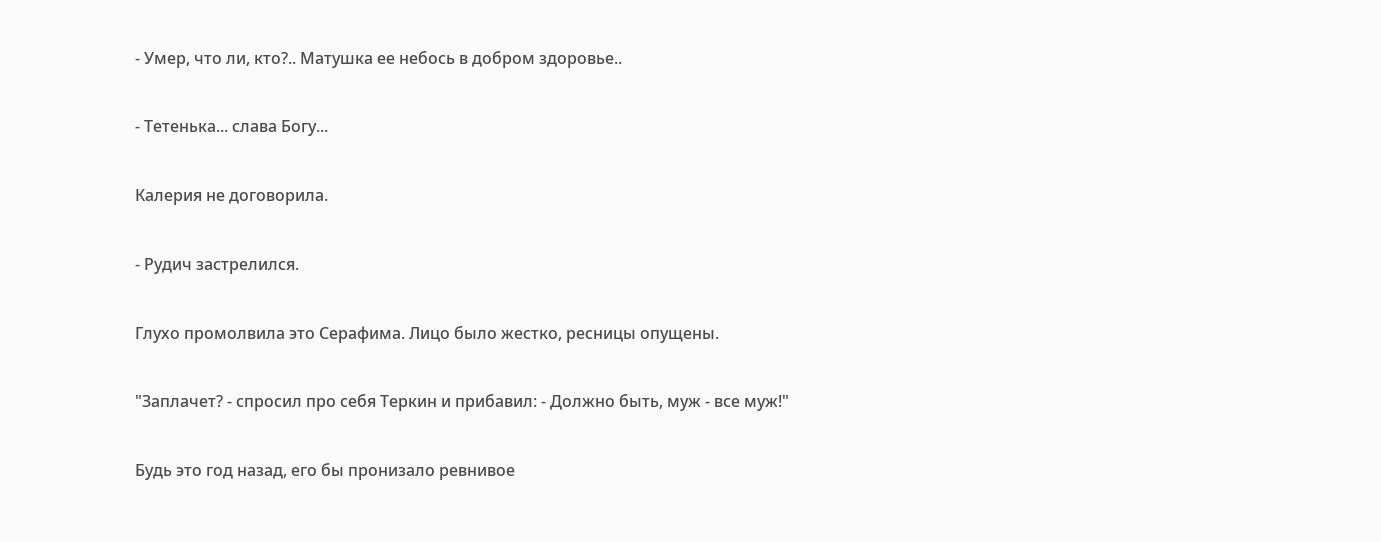- Умер, что ли, кто?.. Матушка ее небось в добром здоровье..

- Тетенька... слава Богу...

Калерия не договорила.

- Рудич застрелился.

Глухо промолвила это Серафима. Лицо было жестко, ресницы опущены.

"Заплачет? - спросил про себя Теркин и прибавил: - Должно быть, муж - все муж!"

Будь это год назад, его бы пронизало ревнивое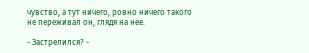чувство, а тут ничего, ровно ничего такого не переживал он, глядя на нее.

- Застрелился? -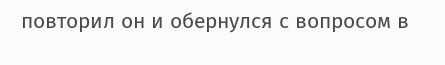повторил он и обернулся с вопросом в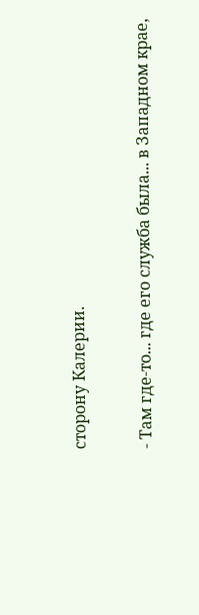сторону Калерии.

- Там где-то... где его служба была... в Западном крае,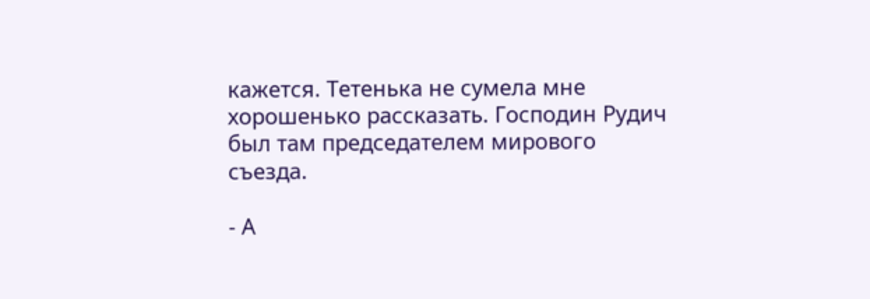кажется. Тетенька не сумела мне хорошенько рассказать. Господин Рудич был там председателем мирового съезда.

- А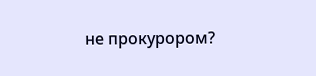не прокурором?